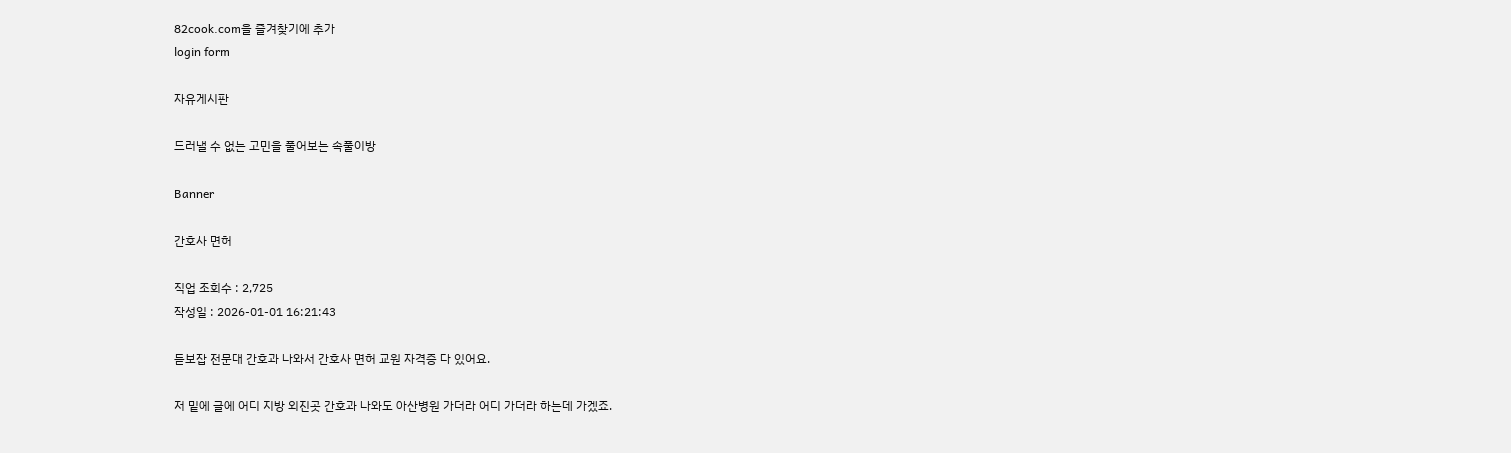82cook.com을 즐겨찾기에 추가
login form

자유게시판

드러낼 수 없는 고민을 풀어보는 속풀이방

Banner

간호사 면허

직업 조회수 : 2,725
작성일 : 2026-01-01 16:21:43

듣보잡 전문대 간호과 나와서 간호사 면허 교원 자격증 다 있어요.

저 밑에 글에 어디 지방 외진곳 간호과 나와도 아산병원 가더라 어디 가더라 하는데 가겠죠.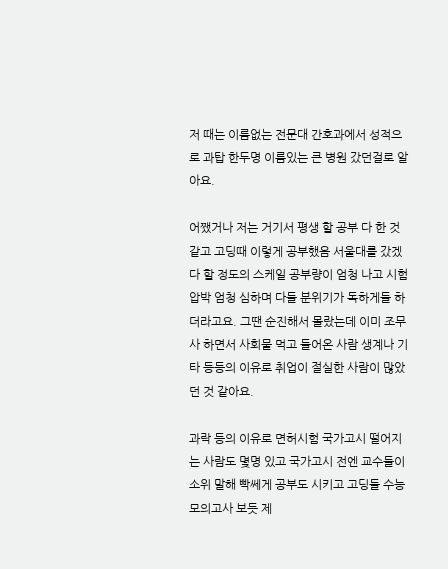저 때는 이름없는 전문대 간호과에서 성적으로 과탑 한두명 이름있는 큰 병원 갔던걸로 알아요.

어쨌거나 저는 거기서 평생 할 공부 다 한 것 같고 고딩때 이렇게 공부했음 서울대를 갔겠다 할 정도의 스케일 공부량이 엄청 나고 시험 압박 엄청 심하며 다들 분위기가 독하게들 하더라고요. 그땐 순진해서 몰랐는데 이미 조무사 하면서 사회물 먹고 들어온 사람 생계나 기타 등등의 이유로 취업이 절실한 사람이 많았던 것 같아요.

과락 등의 이유로 면허시험 국가고시 떨어지는 사람도 몇명 있고 국가고시 전엔 교수들이 소위 말해 빡쎄게 공부도 시키고 고딩들 수능 모의고사 보듯 제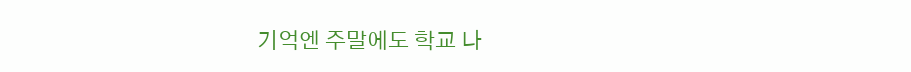기억엔 주말에도 학교 나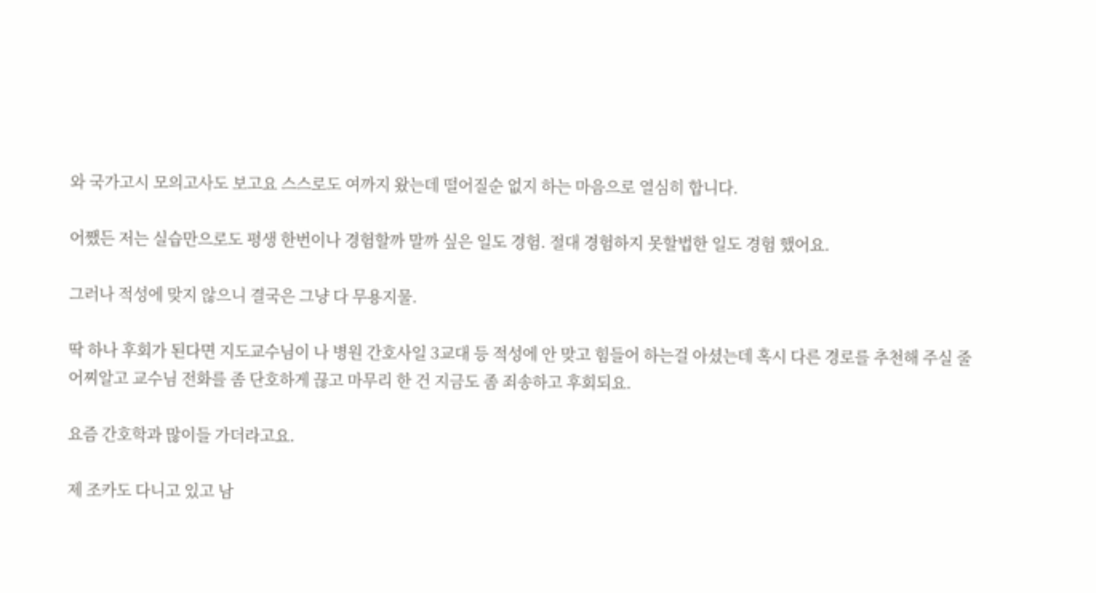와 국가고시 모의고사도 보고요 스스로도 여까지 왔는데 떨어질순 없지 하는 마음으로 열심히 합니다.

어쨌든 저는 실습만으로도 평생 한번이나 경험할까 말까 싶은 일도 경험. 절대 경험하지 못할법한 일도 경험 했어요.

그러나 적성에 맞지 않으니 결국은 그냥 다 무용지물.

딱 하나 후회가 된다면 지도교수님이 나 병원 간호사일 3교대 등 적성에 안 맞고 힘들어 하는걸 아셨는데 혹시 다른 경로를 추천해 주실 줄 어찌알고 교수님 전화를 좀 단호하게 끊고 마무리 한 건 지금도 좀 죄송하고 후회되요.

요즘 간호학과 많이들 가더라고요.

제 조카도 다니고 있고 남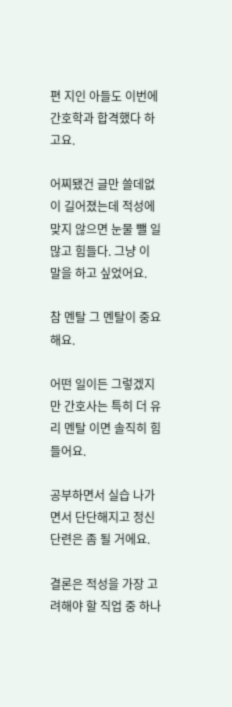편 지인 아들도 이번에 간호학과 합격했다 하고요.

어찌됐건 글만 쓸데없이 길어졌는데 적성에 맞지 않으면 눈물 뺄 일 많고 힘들다. 그냥 이 말을 하고 싶었어요.

참 멘탈 그 멘탈이 중요해요.

어떤 일이든 그렇겠지만 간호사는 특히 더 유리 멘탈 이면 솔직히 힘들어요.

공부하면서 실습 나가면서 단단해지고 정신 단련은 좀 될 거에요.

결론은 적성을 가장 고려해야 할 직업 중 하나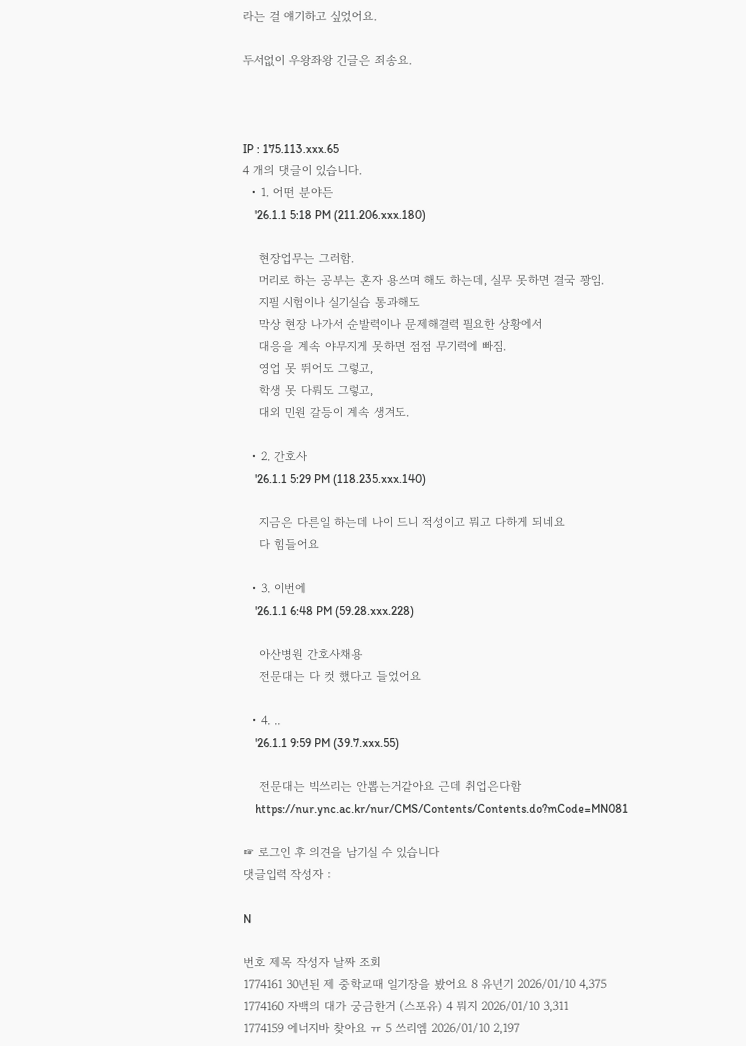라는 걸 얘기하고 싶었어요.

두서없이 우왕좌왕 긴글은 죄송요.



IP : 175.113.xxx.65
4 개의 댓글이 있습니다.
  • 1. 어떤 분야든
    '26.1.1 5:18 PM (211.206.xxx.180)

    현장업무는 그러함.
    머리로 하는 공부는 혼자 용쓰며 해도 하는데, 실무 못하면 결국 꽝임.
    지필 시험이나 실기실습 통과해도
    막상 현장 나가서 순발력이나 문제해결력 필요한 상황에서
    대응을 계속 야무지게 못하면 점점 무기력에 빠짐.
    영업 못 뛰어도 그렇고,
    학생 못 다뤄도 그렇고,
    대외 민원 갈등이 계속 생겨도.

  • 2. 간호사
    '26.1.1 5:29 PM (118.235.xxx.140)

    지금은 다른일 하는데 나이 드니 적성이고 뭐고 다하게 되네요
    다 힘들어요

  • 3. 이번에
    '26.1.1 6:48 PM (59.28.xxx.228)

    아산병원 간호사채용
    전문대는 다 컷 했다고 들었어요

  • 4. ..
    '26.1.1 9:59 PM (39.7.xxx.55)

    전문대는 빅쓰리는 안뽑는거같아요 근데 취업은다함
    https://nur.ync.ac.kr/nur/CMS/Contents/Contents.do?mCode=MN081

☞ 로그인 후 의견을 남기실 수 있습니다
댓글입력 작성자 :

N

번호 제목 작성자 날짜 조회
1774161 30년된 제 중학교때 일기장을 봤어요 8 유년기 2026/01/10 4,375
1774160 자백의 대가 궁금한거 (스포유) 4 뭐지 2026/01/10 3,311
1774159 에너지바 찾아요 ㅠ 5 쓰리엠 2026/01/10 2,197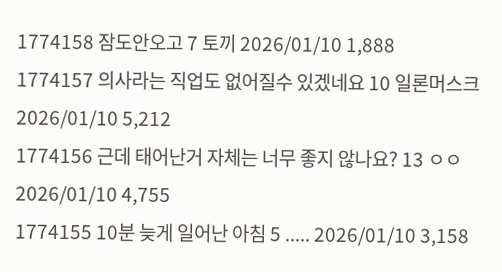1774158 잠도안오고 7 토끼 2026/01/10 1,888
1774157 의사라는 직업도 없어질수 있겠네요 10 일론머스크 2026/01/10 5,212
1774156 근데 태어난거 자체는 너무 좋지 않나요? 13 ㅇㅇ 2026/01/10 4,755
1774155 10분 늦게 일어난 아침 5 ..... 2026/01/10 3,158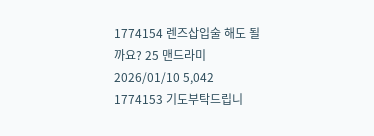1774154 렌즈삽입술 해도 될까요? 25 맨드라미 2026/01/10 5,042
1774153 기도부탁드립니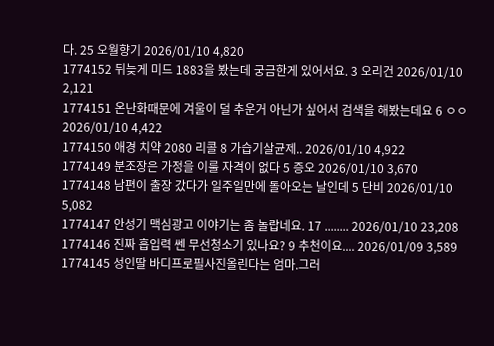다. 25 오월향기 2026/01/10 4,820
1774152 뒤늦게 미드 1883을 봤는데 궁금한게 있어서요. 3 오리건 2026/01/10 2,121
1774151 온난화때문에 겨울이 덜 추운거 아닌가 싶어서 검색을 해봤는데요 6 ㅇㅇ 2026/01/10 4,422
1774150 애경 치약 2080 리콜 8 가습기살균제.. 2026/01/10 4,922
1774149 분조장은 가정을 이룰 자격이 없다 5 증오 2026/01/10 3,670
1774148 남편이 출장 갔다가 일주일만에 돌아오는 날인데 5 단비 2026/01/10 5,082
1774147 안성기 맥심광고 이야기는 좀 놀랍네요. 17 ........ 2026/01/10 23,208
1774146 진짜 흡입력 쎈 무선청소기 있나요? 9 추천이요.... 2026/01/09 3,589
1774145 성인딸 바디프로필사진올린다는 엄마.그러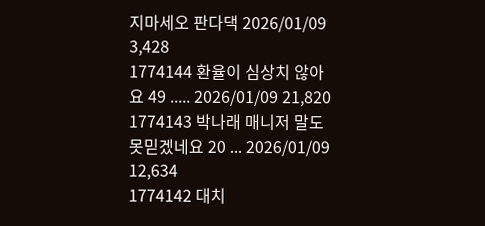지마세오 판다댁 2026/01/09 3,428
1774144 환율이 심상치 않아요 49 ..... 2026/01/09 21,820
1774143 박나래 매니저 말도 못믿겠네요 20 ... 2026/01/09 12,634
1774142 대치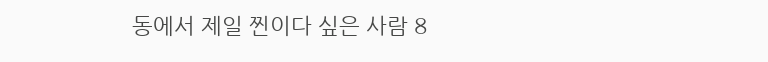동에서 제일 찐이다 싶은 사람 8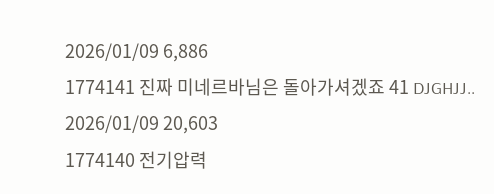2026/01/09 6,886
1774141 진짜 미네르바님은 돌아가셔겠죠 41 DJGHJJ.. 2026/01/09 20,603
1774140 전기압력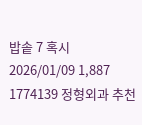밥솥 7 혹시 2026/01/09 1,887
1774139 정형외과 추천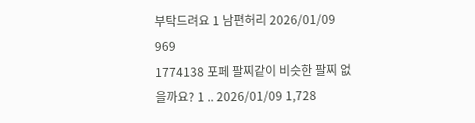부탁드려요 1 남편허리 2026/01/09 969
1774138 포페 팔찌같이 비슷한 팔찌 없을까요? 1 .. 2026/01/09 1,728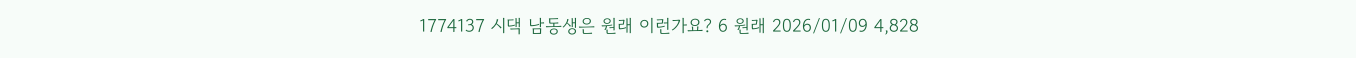1774137 시댁 남동생은 원래 이런가요? 6 원래 2026/01/09 4,828